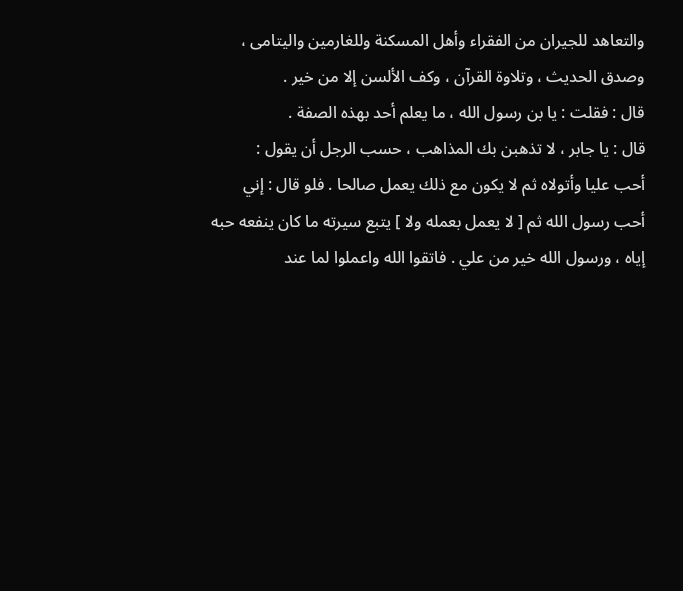والتعاهد للجيران من الفقراء وأهل المسكنة وللغارمين واليتامى ،
وصدق الحديث ، وتلاوة القرآن ، وكف الألسن إلا من خير .
قال : فقلت : يا بن رسول الله ، ما يعلم أحد بهذه الصفة .
قال : يا جابر ، لا تذهبن بك المذاهب ، حسب الرجل أن يقول :
أحب عليا وأتولاه ثم لا يكون مع ذلك يعمل صالحا . فلو قال : إني
أحب رسول الله ثم [ لا يعمل بعمله ولا ] يتبع سيرته ما كان ينفعه حبه
إياه ، ورسول الله خير من علي . فاتقوا الله واعملوا لما عند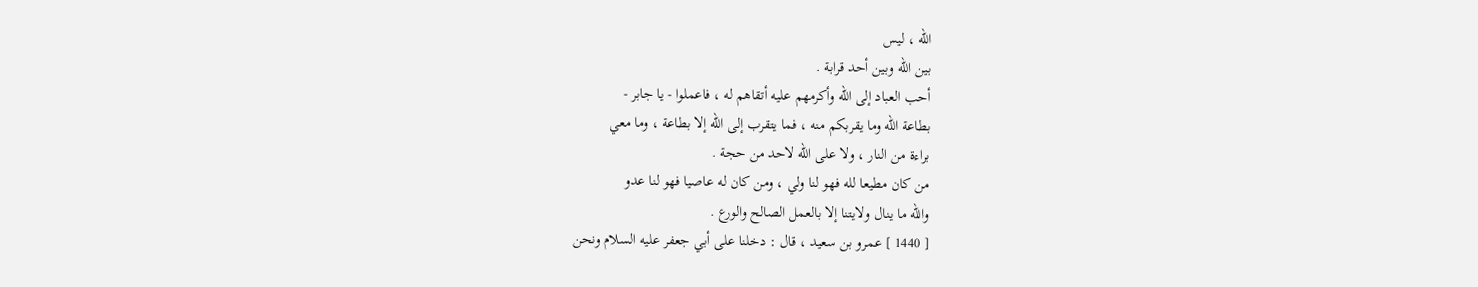الله ، ليس
بين الله وبين أحد قرابة .
أحب العباد إلى الله وأكرمهم عليه أتقاهم له ، فاعملوا - يا جابر -
بطاعة الله وما يقربكم منه ، فما يتقرب إلى الله إلا بطاعة ، وما معي
براءة من النار ، ولا على الله لاحد من حجة .
من كان مطيعا لله فهو لنا ولي ، ومن كان له عاصيا فهو لنا عدو
والله ما ينال ولايتنا إلا بالعمل الصالح والورع .
[ 1440 ] عمرو بن سعيد ، قال : دخلنا على أبي جعفر عليه السلام ونحن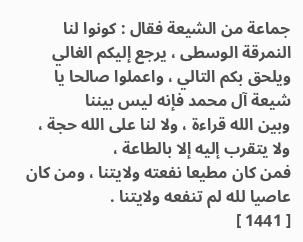جماعة من الشيعة فقال : كونوا لنا النمرقة الوسطى ، يرجع إليكم الغالي
ويلحق بكم التالي ، واعملوا صالحا يا شيعة آل محمد فإنه ليس بيننا
وبين الله قراءة ، ولا لنا على الله حجة ، ولا يتقرب إليه إلا بالطاعة ،
فمن كان مطيعا نفعته ولايتنا ، ومن كان عاصيا لله لم تنفعه ولايتنا .
[ 1441 ]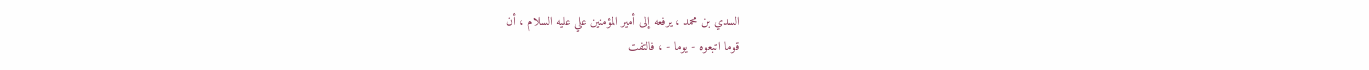السدي بن محمد ، يرفعه إلى أمير المؤمنين علي عليه السلام ، أن
قوما اتبعوه - يوما - ، فالتفت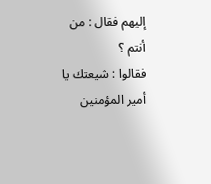إليهم فقال : من أنتم ؟
فقالوا : شيعتك يا أمير المؤمنين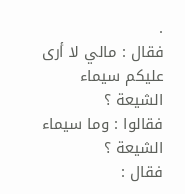.
فقال : مالي لا أرى عليكم سيماء الشيعة ؟
فقالوا : وما سيماء الشيعة ؟
فقال :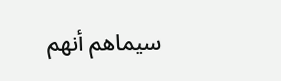سيماهم أنهم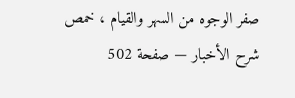صفر الوجوه من السهر والقيام ، خمص
شرح الأخبار — صفحة 502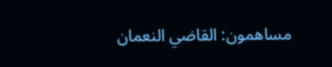مساهمون: القاضي النعمان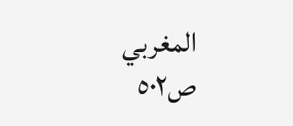المغربي
ص٥٠٢